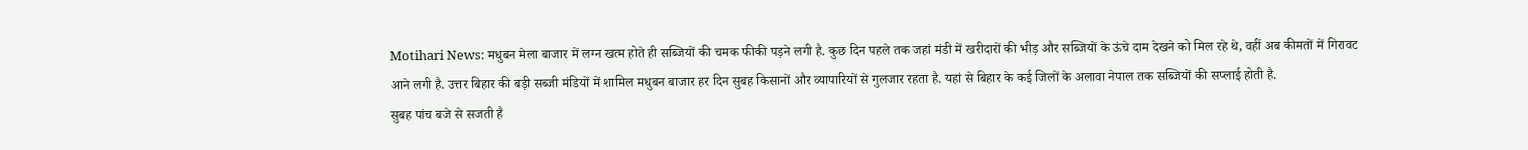Motihari News: मधुबन मेला बाजार में लग्न खत्म होते ही सब्जियों की चमक फीकी पड़ने लगी है. कुछ दिन पहले तक जहां मंडी में खरीदारों की भीड़ और सब्जियों के ऊंचे दाम देखने को मिल रहे थे, वहीं अब कीमतों में गिरावट आने लगी है. उत्तर बिहार की बड़ी सब्जी मंडियों में शामिल मधुबन बाजार हर दिन सुबह किसानों और व्यापारियों से गुलजार रहता है. यहां से बिहार के कई जिलों के अलावा नेपाल तक सब्जियों की सप्लाई होती है.
सुबह पांच बजे से सजती है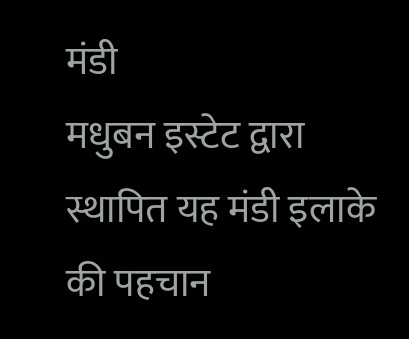मंडी
मधुबन इस्टेट द्वारा स्थापित यह मंडी इलाके की पहचान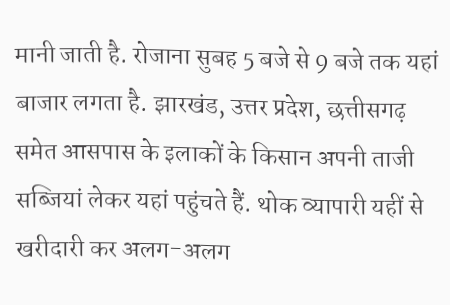मानी जाती है. रोजाना सुबह 5 बजे से 9 बजे तक यहां बाजार लगता है. झारखंड, उत्तर प्रदेश, छत्तीसगढ़ समेत आसपास के इलाकों के किसान अपनी ताजी सब्जियां लेकर यहां पहुंचते हैं. थोक व्यापारी यहीं से खरीदारी कर अलग-अलग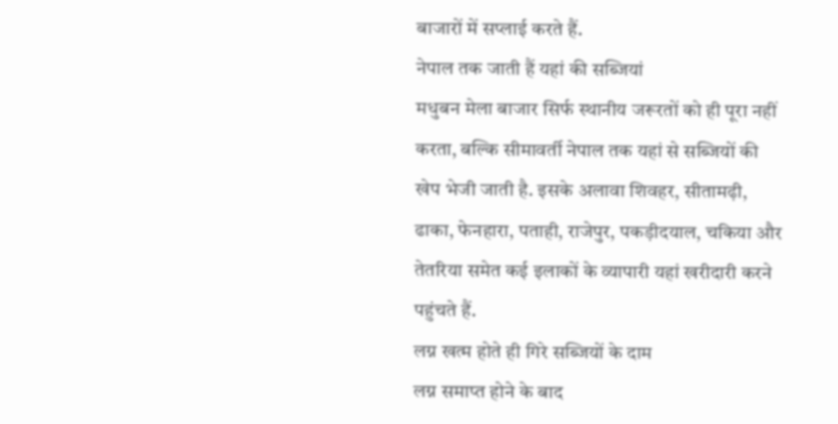बाजारों में सप्लाई करते हैं.
नेपाल तक जाती हैं यहां की सब्जियां
मधुबन मेला बाजार सिर्फ स्थानीय जरूरतों को ही पूरा नहीं करता, बल्कि सीमावर्ती नेपाल तक यहां से सब्जियों की खेप भेजी जाती है. इसके अलावा शिवहर, सीतामढ़ी, ढाका, फेनहारा, पताही, राजेपुर, पकड़ीदयाल, चकिया और तेतरिया समेत कई इलाकों के व्यापारी यहां खरीदारी करने पहुंचते हैं.
लग्न खत्म होते ही गिरे सब्जियों के दाम
लग्न समाप्त होने के बाद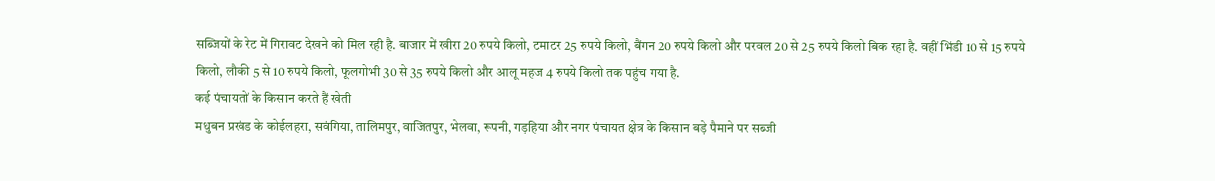सब्जियों के रेट में गिरावट देखने को मिल रही है. बाजार में खीरा 20 रुपये किलो, टमाटर 25 रुपये किलो, बैंगन 20 रुपये किलो और परवल 20 से 25 रुपये किलो बिक रहा है. वहीं भिंडी 10 से 15 रुपये किलो, लौकी 5 से 10 रुपये किलो, फूलगोभी 30 से 35 रुपये किलो और आलू महज 4 रुपये किलो तक पहुंच गया है.
कई पंचायतों के किसान करते हैं खेती
मधुबन प्रखंड के कोईलहरा, सवंगिया, तालिमपुर, वाजितपुर, भेलवा, रूपनी, गड़हिया और नगर पंचायत क्षेत्र के किसान बड़े पैमाने पर सब्जी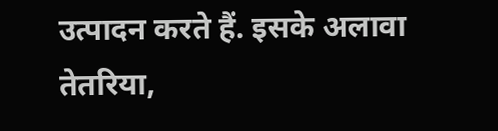उत्पादन करते हैं. इसके अलावा तेतरिया,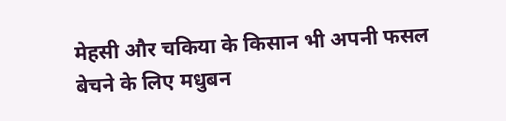मेहसी और चकिया के किसान भी अपनी फसल बेचने के लिए मधुबन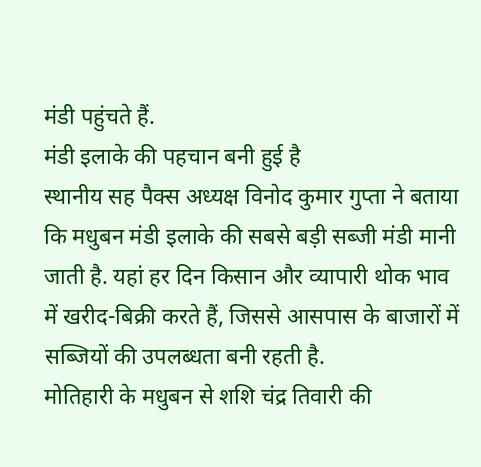मंडी पहुंचते हैं.
मंडी इलाके की पहचान बनी हुई है
स्थानीय सह पैक्स अध्यक्ष विनोद कुमार गुप्ता ने बताया कि मधुबन मंडी इलाके की सबसे बड़ी सब्जी मंडी मानी जाती है. यहां हर दिन किसान और व्यापारी थोक भाव में खरीद-बिक्री करते हैं, जिससे आसपास के बाजारों में सब्जियों की उपलब्धता बनी रहती है.
मोतिहारी के मधुबन से शशि चंद्र तिवारी की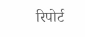रिपोर्ट